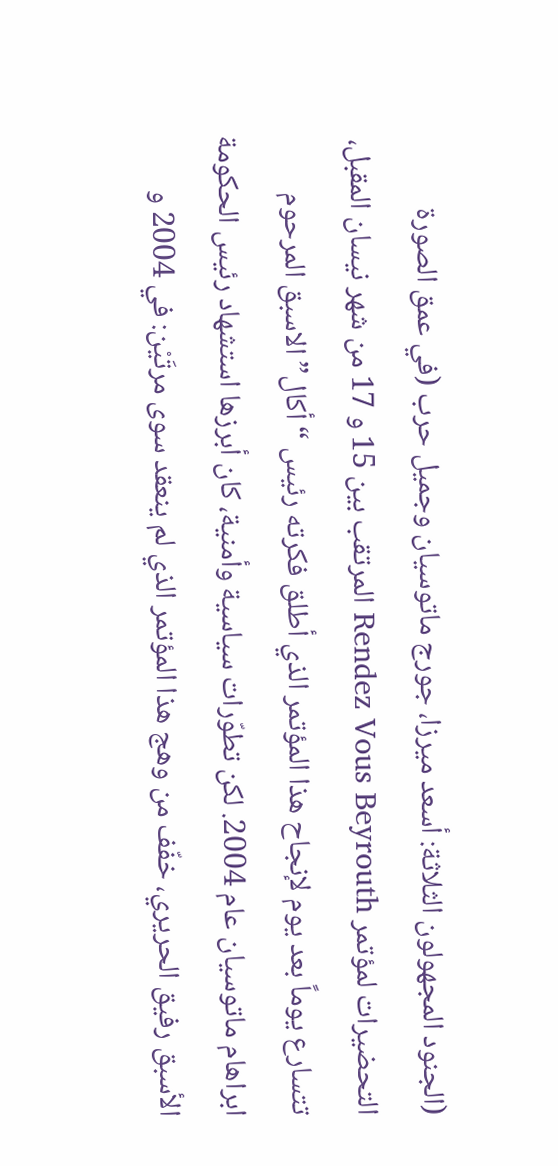(الجنود المجهولون الثلاثة: أسعد ميرزا، جورج ماتوسيان وجميل حرب (في عمق الصورة
التحضيرات لمؤتمر Rendez Vous Beyrouth المرتقب بين 15 و 17 من شهر نيسان المقبل، تتسارع يوماً بعد يوم لإنجاح هذا المؤتمر الذي أطلق فكرته رئيس “أكال”الاسبق المرحوم ابراهام ماتوسيان عام 2004. لكن تطوّرات سياسية وأمنية، كان أبرزها استشهاد رئيس الحكومة الأسبق رفيق الحريري، خفّف من وهج هذا المؤتمر الذي لم ينعقد سوى مرتَيْن: في 2004 و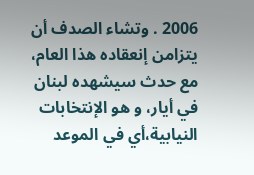2006 . وتشاء الصدف أن يتزامن إنعقاده هذا العام، مع حدث سيشهده لبنان في أيار، و هو الإنتخابات النيابية،أي في الموعد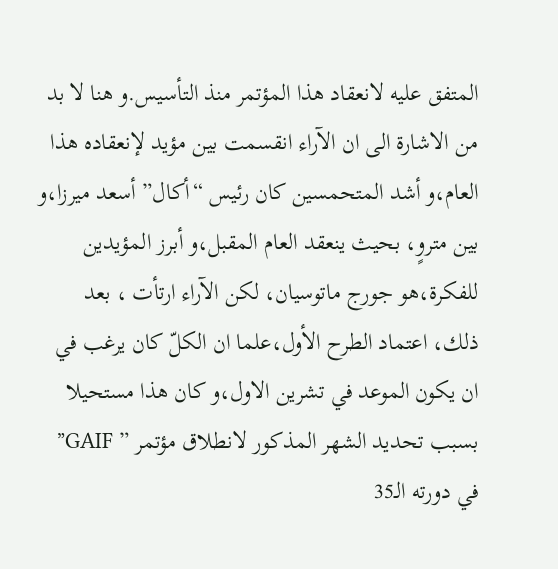المتفق عليه لانعقاد هذا المؤتمر منذ التأسيس.و هنا لا بد من الاشارة الى ان الآراء انقسمت بين مؤيد لإنعقاده هذا العام،و أشد المتحمسين كان رئيس “أكال” أسعد ميرزا،و بين متروٍ، بحيث ينعقد العام المقبل،و أبرز المؤيدين للفكرة،هو جورج ماتوسيان، لكن الآراء ارتأت ، بعد ذلك، اعتماد الطرح الأول،علما ان الكلّ كان يرغب في ان يكون الموعد في تشرين الاول،و كان هذا مستحيلا بسبب تحديد الشهر المذكور لانطلاق مؤتمر ” GAIF” في دورته الـ35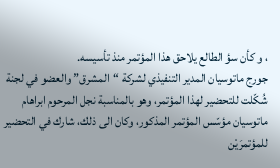، و كأن سؤ الطالع يلاحق هذا المؤتمر منذ تأسيسه.
جورج ماتوسيان المدير التنفيذي لشركة “المشرق” والعضو في لجنة شُكّلت للتحضير لهذا المؤتمر، وهو بالمناسبة نجل المرحوم ابراهام ماتوسيان مؤسّس المؤتمر المذكور، وكان الى ذلك، شارك في التحضير للمؤتمرَيْن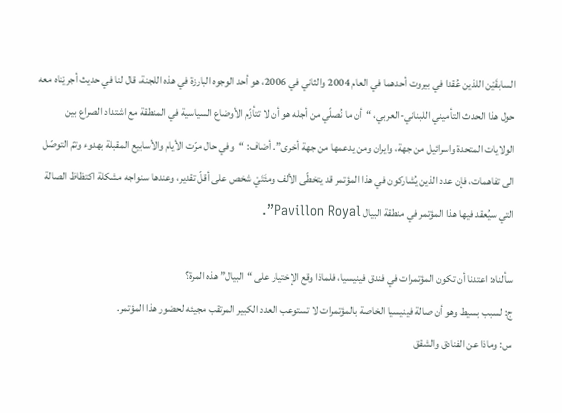السابقَيْن اللذين عُقدا في بيروت أحدهما في العام 2004 والثاني في 2006، هو أحد الوجوه البارزة في هذه اللجنة، قال لنا في حديث أجريْناه معه حول هذا الحدث التأميني اللبناني-العربي، “أن ما نُصلّي من أجله هو أن لا تتأزّم الأوضاع السياسية في المنطقة مع اشتداد الصراع بين الولايات المتحدة واسرائيل من جهة، وايران ومن يدعمها من جهة أخرى”. أضاف: “وفي حال مرّت الأيام والأسابيع المقبلة بهدوء وتمّ التوصّل الى تفاهمات، فإن عدد الذين يُشاركون في هذا المؤتمر قد يتخطّى الألف ومئَتَيْ شخص على أقلّ تقدير، وعندها سنواجه مشكلة اكتظاظ الصالة التي سيُعقد فيها هذا المؤتمر في منطقة البيال Pavillon Royal”.

سألناه: اعتدنا أن تكون المؤتمرات في فندق فينيسيا، فلماذا وقع الإختيار على “البيال” هذه المرة؟
ج: لسبب بسيط وهو أن صالة فينيسيا الخاصة بالمؤتمرات لا تستوعب العدد الكبير المرتقب مجيئه لحضور هذا المؤتمر.
س: وماذا عن الفنادق والشقق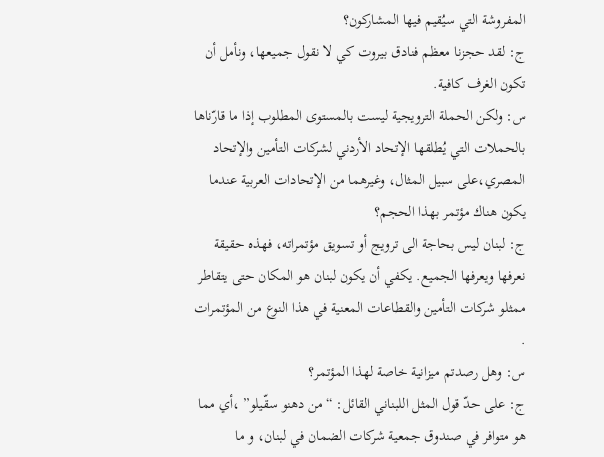المفروشة التي سيُقيم فيها المشاركون؟
ج: لقد حجزنا معظم فنادق بيروت كي لا نقول جميعها، ونأمل أن تكون الغرف كافية.
س: ولكن الحملة الترويجية ليست بالمستوى المطلوب إذا ما قارّناها بالحملات التي يُطلقها الإتحاد الأردني لشركات التأمين والإتحاد المصري،على سبيل المثال، وغيرهما من الإتحادات العربية عندما يكون هناك مؤتمر بهذا الحجم؟
ج: لبنان ليس بحاجة الى ترويج أو تسويق مؤتمراته، فهذه حقيقة نعرفها ويعرفها الجميع. يكفي أن يكون لبنان هو المكان حتى يتقاطر ممثلو شركات التأمين والقطاعات المعنية في هذا النوع من المؤتمرات .
س: وهل رصدتم ميزانية خاصة لهذا المؤتمر؟
ج: على حدّ قول المثل اللبناني القائل: “من دهنو سقّيلو” ،أي مما هو متوافر في صندوق جمعية شركات الضمان في لبنان، و ما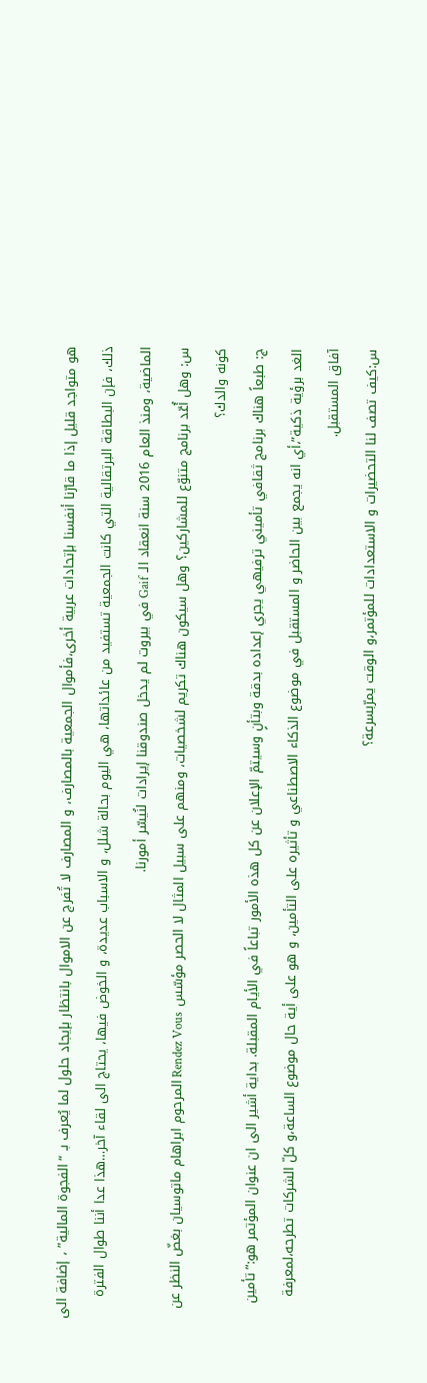هو متواجد قليل إذا ما قارّنا أنفسنا بإتحادات عربية أخرى،فأموال الجمعية بالمصارف، و المصارف لا تُفرج عن الاموال بانتظار بإيجاد حلول لما يُعرف بـ “الفجوة المالية” ، إضافة الى ذلك، فإن البطاقة البرتقالية التي كانت الجمعية تستفيد من عائداتها، هي اليوم بحالة شلل، و الاسباب عديدة، و الخوض فيها، يحتاج الى لقاء آخر…هذا عدا أننا طوال الفترة الماضية، ومنذ العام 2016 سنة انعقاد الـ Gaif في بيروت لم يدخل صندوقنا إيرادات لنُيسّر أمورنا.
س: وهل أُعّد برنامج متنوّع للمشاركين؟ وهل سيكون هناك تكريم لشخصيات، ومنهم على سبيل المثال لا الحصر مؤسّس Rendez Vous المرحوم ابراهام ماتوسيان بغضّ النظر عن كونه والدك؟
ج: طبعاً هناك برنامج ثقافي تأميني ترفيهي يجري إعداده بدقة وبتأنٍ وسيتمّ الإعلان عن كل هذه الأمور تباعاً في الأيام المقبلة. بداية أشير الى ان عنوان المؤتمر هو:”تأمين الغد برؤية ذكية”،أي انه يجمع بين الحاضر و المستقبل في موضوع الذكاء الاصطناعي و تأثيره على التأمين، و هو على أية حال موضوع الساعة،و كلّ الشركات تطرحه،لمعرفة آفاق المستقبل.
س:كيف تصف لنا التحضيرات و الاستعدادات للمؤتمر،و الوقت يمرّبسرعة؟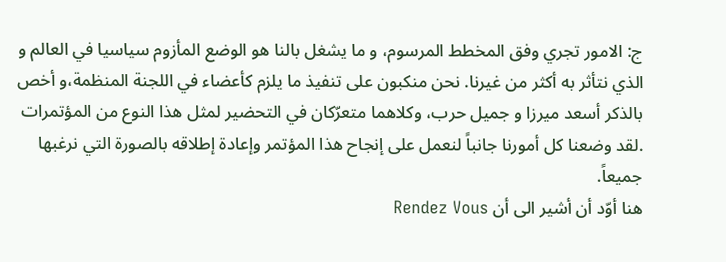ج: الامور تجري وفق المخطط المرسوم، و ما يشغل بالنا هو الوضع المأزوم سياسيا في العالم و الذي نتأثر به أكثر من غيرنا. نحن منكبون على تنفيذ ما يلزم كأعضاء في اللجنة المنظمة،و أخص بالذكر أسعد ميرزا و جميل حرب، وكلاهما متعرّكان في التحضير لمثل هذا النوع من المؤتمرات .لقد وضعنا كل أمورنا جانباً لنعمل على إنجاح هذا المؤتمر وإعادة إطلاقه بالصورة التي نرغبها جميعاً.
هنا أوّد أن أشير الى أن Rendez Vous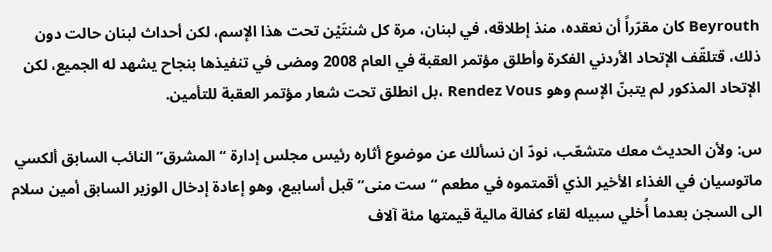Beyrouth كان مقرّراً أن نعقده، منذ إطلاقه، في لبنان، مرة كل شنتَيْن تحت هذا الإسم، لكن أحداث لبنان حالت دون ذلك، قتلقّف الإتحاد الأردني الفكرة وأطلق مؤتمر العقبة في العام 2008 ومضى في تنفيذها بنجاح يشهد له الجميع، لكن الإتحاد المذكور لم يتبنّ الإسم وهو Rendez Vous ،بل انطلق تحت شعار مؤتمر العقبة للتأمين.

س: ولأن الحديث معك متشعّب، نودّ ان نسألك عن موضوع أثاره رئيس مجلس إدارة “المشرق” النائب السابق ألكسي ماتوسيان في الغذاء الأخير الذي أقمتموه في مطعم “ست منى” قبل أسابيع، وهو إعادة إدخال الوزير السابق أمين سلام الى السجن بعدما أُخلي سبيله لقاء كفالة مالية قيمتها مئة آلاف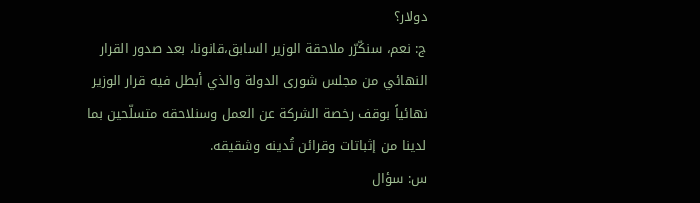دولار؟
ج: نعم، سنكّرّر ملاحقة الوزير السابق،قانونا، بعد صدور القرار النهائي من مجلس شورى الدولة والذي أبطل فيه قرار الوزير نهائياً بوقف رخصة الشركة عن العمل وسنلاحقه متسلّحين بما لدينا من إثباتات وقرائن تُدينه وشقيقه.
س: سؤال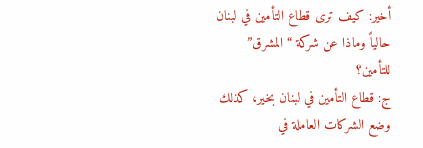أخير: كيف ترى قطاع التأمين في لبنان حالياً وماذا عن شركة “المشرق” للتأمين؟
ج: قطاع التأمين في لبنان بخير، كذلك وضع الشركات العاملة في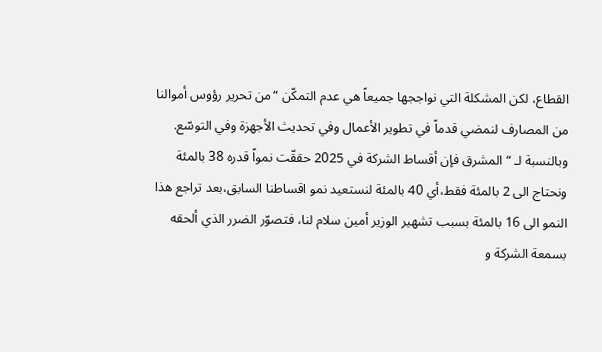القطاع، لكن المشكلة التي نواججها جميعاً هي عدم التمكّن “من تحرير رؤوس أموالنا من المصارف لنمضي قدماً في تطوير الأعمال وفي تحديث الأجهزة وفي التوسّع. وبالنسبة لـ “المشرق فإن أقساط الشركة في 2025 حققّت نمواً قدره 38 بالمئة ونحتاج الى 2 بالمئة فقط،أي 40 بالمئة لنستعيد نمو اقساطنا السابق،بعد تراجع هذا النمو الى 16 بالمئة بسبب تشهير الوزير أمين سلام لنا، فتصوّر الضرر الذي ألحقه بسمعة الشركة و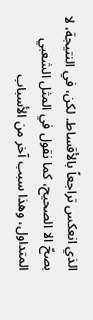الذي انعكس تراجعاً بالأقساط. لكن، في النتيجة، لا بصحّ الا الصحيح، كما نقول في المثل الشعبي المتداول، وهذا سبب آخر من الأسباب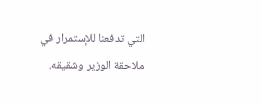التي تدفعنا للإستمرار في ملاحقة الوزير وشقيقه.